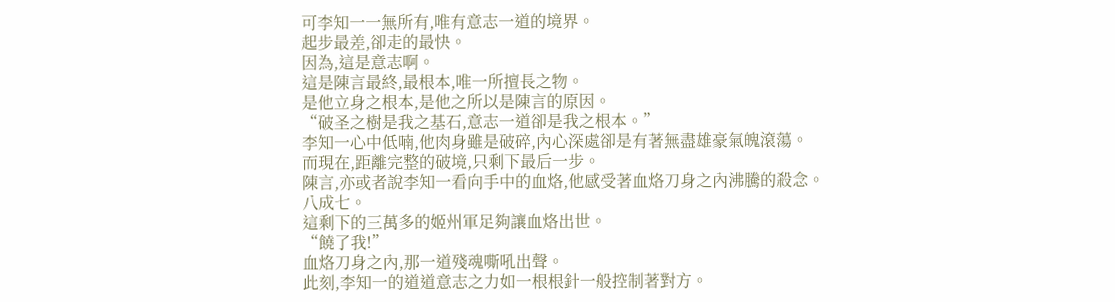可李知一一無所有,唯有意志一道的境界。
起步最差,卻走的最快。
因為,這是意志啊。
這是陳言最終,最根本,唯一所擅長之物。
是他立身之根本,是他之所以是陳言的原因。
“破圣之樹是我之基石,意志一道卻是我之根本。”
李知一心中低喃,他肉身雖是破碎,內心深處卻是有著無盡雄豪氣魄滾蕩。
而現在,距離完整的破境,只剩下最后一步。
陳言,亦或者說李知一看向手中的血烙,他感受著血烙刀身之內沸騰的殺念。
八成七。
這剩下的三萬多的姬州軍足夠讓血烙出世。
“饒了我!”
血烙刀身之內,那一道殘魂嘶吼出聲。
此刻,李知一的道道意志之力如一根根針一般控制著對方。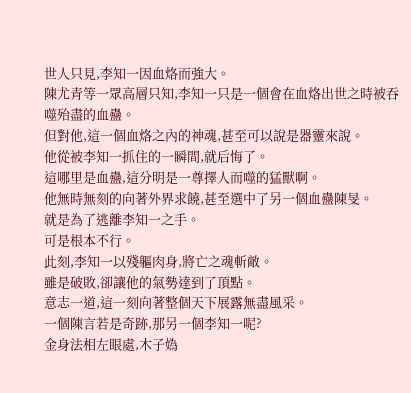世人只見,李知一因血烙而強大。
陳尤青等一眾高層只知,李知一只是一個會在血烙出世之時被吞噬殆盡的血蠱。
但對他,這一個血烙之內的神魂,甚至可以說是器靈來說。
他從被李知一抓住的一瞬間,就后悔了。
這哪里是血蠱,這分明是一尊擇人而噬的猛獸啊。
他無時無刻的向著外界求饒,甚至選中了另一個血蠱陳旻。
就是為了逃離李知一之手。
可是根本不行。
此刻,李知一以殘軀肉身,將亡之魂斬敵。
雖是破敗,卻讓他的氣勢達到了頂點。
意志一道,這一刻向著整個天下展露無盡風采。
一個陳言若是奇跡,那另一個李知一呢?
金身法相左眼處,木子媯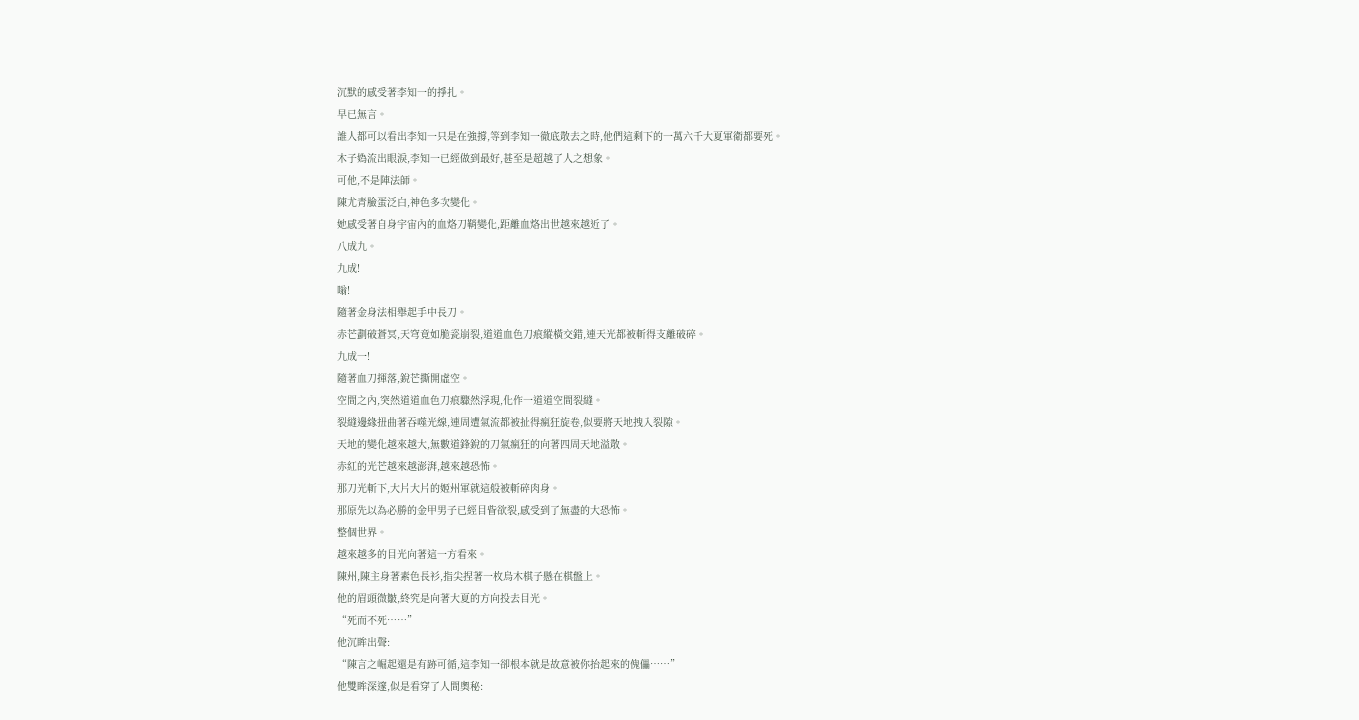沉默的感受著李知一的掙扎。
早已無言。
誰人都可以看出李知一只是在強撐,等到李知一徹底散去之時,他們這剩下的一萬六千大夏軍衛都要死。
木子媯流出眼淚,李知一已經做到最好,甚至是超越了人之想象。
可他,不是陣法師。
陳尤青臉蛋泛白,神色多次變化。
她感受著自身宇宙內的血烙刀鞘變化,距離血烙出世越來越近了。
八成九。
九成!
嗡!
隨著金身法相舉起手中長刀。
赤芒劃破蒼冥,天穹竟如脆瓷崩裂,道道血色刀痕縱橫交錯,連天光都被斬得支離破碎。
九成一!
隨著血刀揮落,銳芒撕開虛空。
空間之內,突然道道血色刀痕驟然浮現,化作一道道空間裂縫。
裂縫邊緣扭曲著吞噬光線,連周遭氣流都被扯得瘋狂旋卷,似要將天地拽入裂隙。
天地的變化越來越大,無數道鋒銳的刀氣瘋狂的向著四周天地溢散。
赤紅的光芒越來越澎湃,越來越恐怖。
那刀光斬下,大片大片的姬州軍就這般被斬碎肉身。
那原先以為必勝的金甲男子已經目眥欲裂,感受到了無盡的大恐怖。
整個世界。
越來越多的目光向著這一方看來。
陳州,陳主身著素色長衫,指尖捏著一枚烏木棋子懸在棋盤上。
他的眉頭微皺,終究是向著大夏的方向投去目光。
“死而不死……”
他沉眸出聲:
“陳言之崛起還是有跡可循,這李知一卻根本就是故意被你抬起來的傀儡……”
他雙眸深邃,似是看穿了人間奧秘: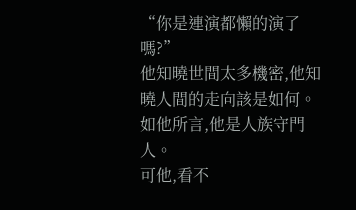“你是連演都懶的演了嗎?”
他知曉世間太多機密,他知曉人間的走向該是如何。
如他所言,他是人族守門人。
可他,看不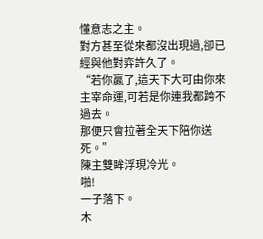懂意志之主。
對方甚至從來都沒出現過,卻已經與他對弈許久了。
“若你贏了,這天下大可由你來主宰命運,可若是你連我都跨不過去。
那便只會拉著全天下陪你送死。”
陳主雙眸浮現冷光。
啪!
一子落下。
木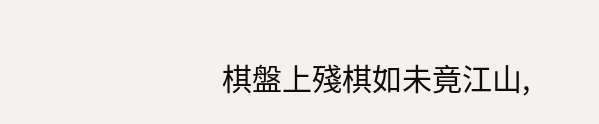棋盤上殘棋如未竟江山,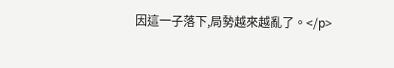因這一子落下,局勢越來越亂了。</p>